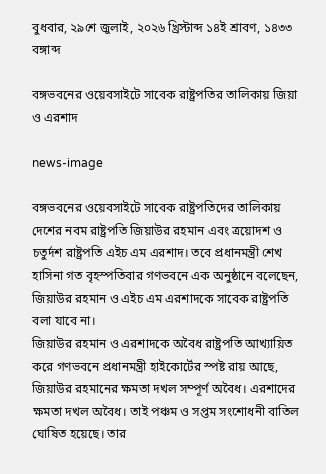বুধবার, ২৯শে জুলাই, ২০২৬ খ্রিস্টাব্দ ১৪ই শ্রাবণ, ১৪৩৩ বঙ্গাব্দ

বঙ্গভবনের ওয়েবসাইটে সাবেক রাষ্ট্রপতির তালিকায় জিয়া ও এরশাদ

news-image

বঙ্গভবনের ওয়েবসাইটে সাবেক রাষ্ট্রপতিদের তালিকায় দেশের নবম রাষ্ট্রপতি জিয়াউর রহমান এবং ত্রয়োদশ ও চতুর্দশ রাষ্ট্রপতি এইচ এম এরশাদ। তবে প্রধানমন্ত্রী শেখ হাসিনা গত বৃহস্পতিবার গণভবনে এক অনুষ্ঠানে বলেছেন, জিয়াউর রহমান ও এইচ এম এরশাদকে সাবেক রাষ্ট্রপতি বলা যাবে না।
জিয়াউর রহমান ও এরশাদকে অবৈধ রাষ্ট্রপতি আখ্যায়িত করে গণভবনে প্রধানমন্ত্রী হাইকোর্টের স্পষ্ট রায় আছে, জিয়াউর রহমানের ক্ষমতা দখল সম্পূর্ণ অবৈধ। এরশাদের ক্ষমতা দখল অবৈধ। তাই পঞ্চম ও সপ্তম সংশোধনী বাতিল ঘোষিত হয়েছে। তার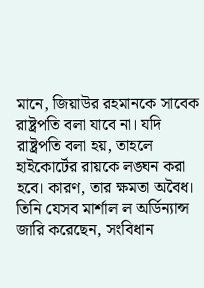মানে, জিয়াউর রহমানকে সাবেক রাষ্ট্রপতি বলা যাবে না। যদি রাষ্ট্রপতি বলা হয়, তাহলে হাইকোর্টের রায়কে লঙ্ঘন করা হবে। কারণ, তার ক্ষমতা অবৈধ। তিনি যেসব মার্শাল ল অর্ডিন্যান্স জারি করেছেন, সংবিধান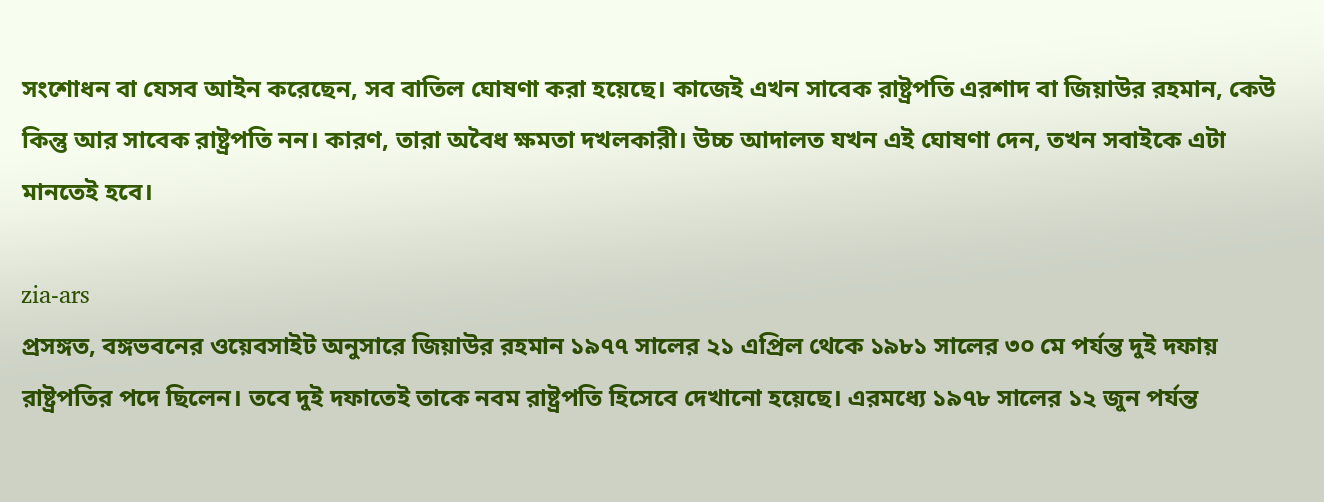সংশোধন বা যেসব আইন করেছেন, সব বাতিল ঘোষণা করা হয়েছে। কাজেই এখন সাবেক রাষ্ট্রপতি এরশাদ বা জিয়াউর রহমান, কেউ কিন্তু আর সাবেক রাষ্ট্রপতি নন। কারণ, তারা অবৈধ ক্ষমতা দখলকারী। উচ্চ আদালত যখন এই ঘোষণা দেন, তখন সবাইকে এটা মানতেই হবে।

zia-ars
প্রসঙ্গত, বঙ্গভবনের ওয়েবসাইট অনুসারে জিয়াউর রহমান ১৯৭৭ সালের ২১ এপ্রিল থেকে ১৯৮১ সালের ৩০ মে পর্যন্ত দুই দফায় রাষ্ট্রপতির পদে ছিলেন। তবে দুই দফাতেই তাকে নবম রাষ্ট্রপতি হিসেবে দেখানো হয়েছে। এরমধ্যে ১৯৭৮ সালের ১২ জুন পর্যন্ত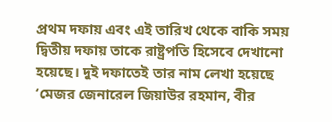প্রথম দফায় এবং এই তারিখ থেকে বাকি সময় দ্বিতীয় দফায় তাকে রাষ্ট্রপতি হিসেবে দেখানো হয়েছে। দুই দফাতেই তার নাম লেখা হয়েছে ‘মেজর জেনারেল জিয়াউর রহমান, বীর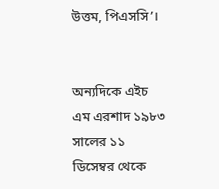উত্তম, পিএসসি’।


অন্যদিকে এইচ এম এরশাদ ১৯৮৩ সালের ১১ ডিসেম্বর থেকে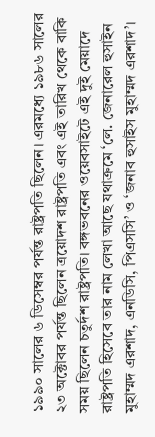১৯৯০ সালের ৬ ডিসেম্বর পর্যন্ত রাষ্ট্রপতি ছিলেন। এরমধ্যে ১৯৮৬ সালের ২৩ অক্টোবর পর্যন্ত ছিলেন ত্রয়োদশ রাষ্ট্রপতি এবং এই তারিখ থেকে বাকি সময় ছিলেন চতুর্দশ রাষ্ট্রপতি। বঙ্গভবনের ওয়েবসাইটে এই দুই মেয়াদে রাষ্ট্রপতি হিসেবে তার নাম লেখা আছে যথাক্রমে ‘লে. জেনারেল হুসাইন মুহাম্মদ এরশাদ, এনডিসি, পিএসসি’ ও ‘জনাব হুসাইস মুহাম্মদ এরশাদ’।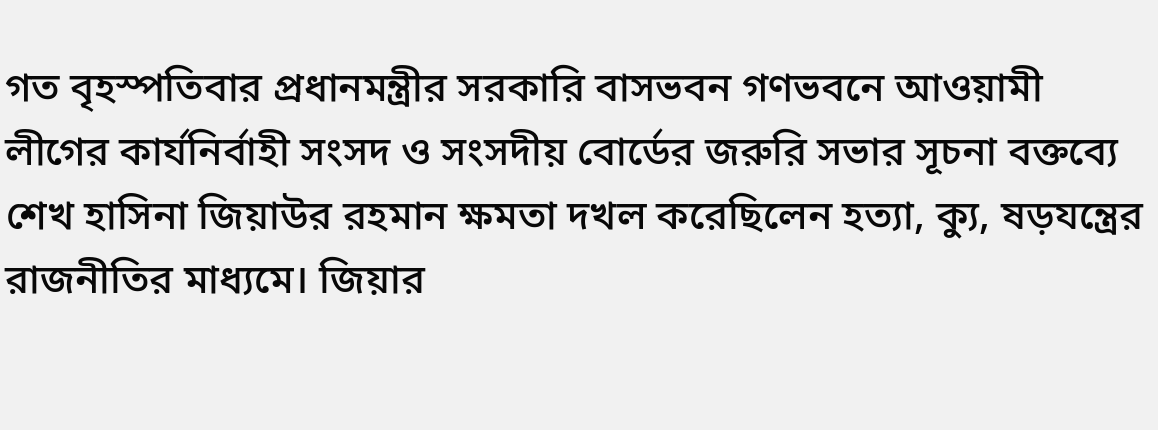গত বৃহস্পতিবার প্রধানমন্ত্রীর সরকারি বাসভবন গণভবনে আওয়ামী লীগের কার্যনির্বাহী সংসদ ও সংসদীয় বোর্ডের জরুরি সভার সূচনা বক্তব্যে শেখ হাসিনা জিয়াউর রহমান ক্ষমতা দখল করেছিলেন হত্যা, ক্যু, ষড়যন্ত্রের রাজনীতির মাধ্যমে। জিয়ার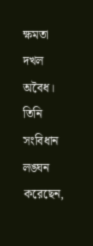ক্ষমতা দখল অবৈধ। তিনি সংবিধান লঙ্ঘন করেছেন,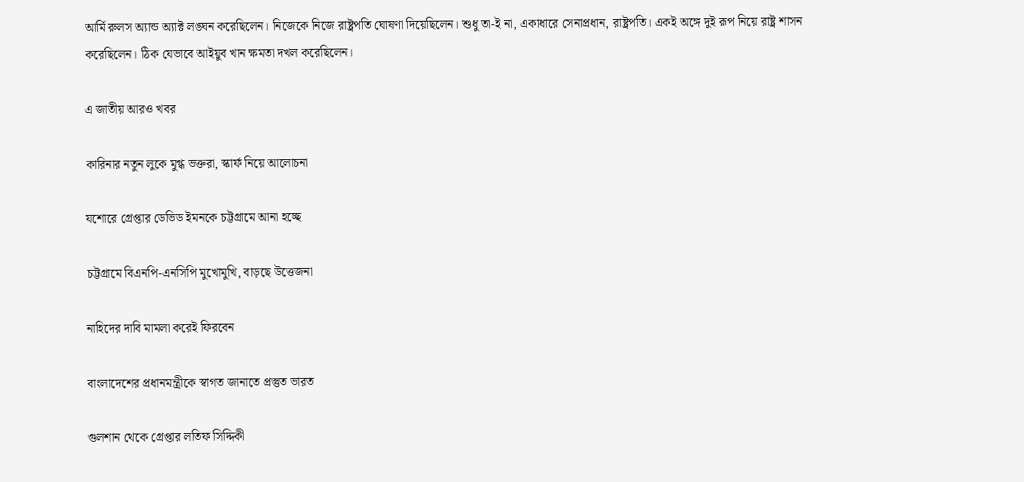আর্মি রুলস অ্যান্ড অ্যাক্ট লঙ্ঘন করেছিলেন। নিজেকে নিজে রাষ্ট্রপতি ঘোষণা দিয়েছিলেন। শুধু তা-ই না, একাধারে সেনাপ্রধান, রাষ্ট্রপতি। একই অঙ্গে দুই রূপ নিয়ে রাষ্ট্র শাসন করেছিলেন। ঠিক যেভাবে আইয়ুব খান ক্ষমতা দখল করেছিলেন।

এ জাতীয় আরও খবর

কারিনার নতুন লুকে মুগ্ধ ভক্তরা, স্কার্ফ নিয়ে আলোচনা

যশোরে গ্রেপ্তার ডেভিড ইমনকে চট্টগ্রামে আনা হচ্ছে

চট্টগ্রামে বিএনপি-এনসিপি মুখোমুখি, বাড়ছে উত্তেজনা

নাহিদের দাবি মামলা করেই ফিরবেন

বাংলাদেশের প্রধানমন্ত্রীকে স্বাগত জানাতে প্রস্তুত ভারত

গুলশান থেকে গ্রেপ্তার লতিফ সিদ্দিকী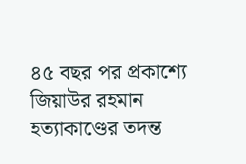৪৫ বছর পর প্রকাশ্যে জিয়াউর রহমান হত্যাকাণ্ডের তদন্ত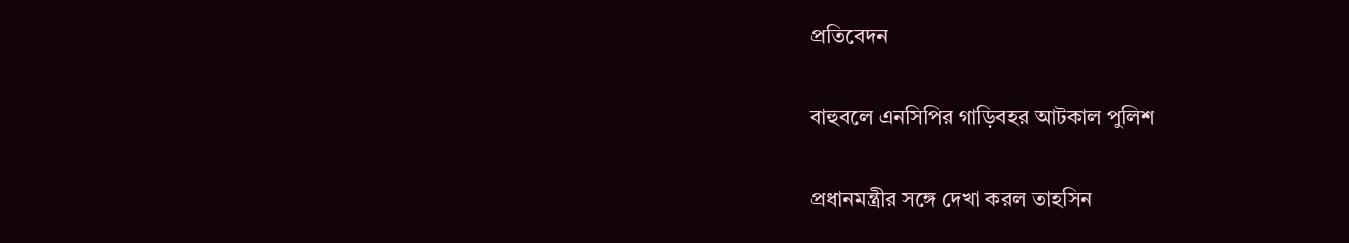প্রতিবেদন

বাহুবলে এনসিপির গাড়িবহর আটকাল পুলিশ

প্রধানমন্ত্রীর সঙ্গে দেখা করল তাহসিন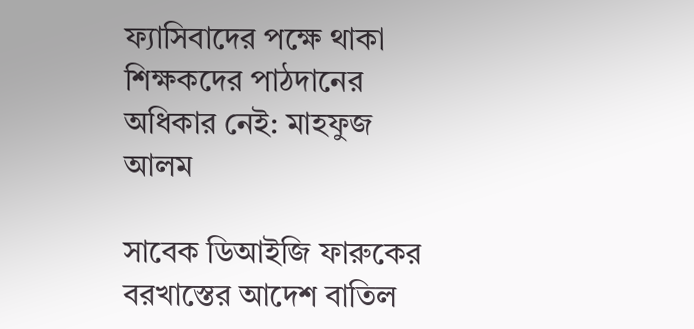ফ্যাসিবাদের পক্ষে থাকা শিক্ষকদের পাঠদানের অধিকার নেই: মাহফুজ আলম

সাবেক ডিআইজি ফারুকের বরখাস্তের আদেশ বাতিল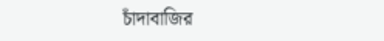চাঁদাবাজির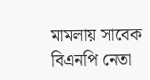মামলায় সাবেক বিএনপি নেতা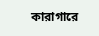কারাগারে